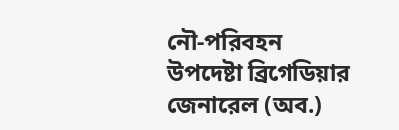নৌ-পরিবহন উপদেষ্টা ব্রিগেডিয়ার জেনারেল (অব.)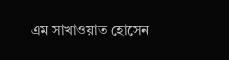এম সাখাওয়াত হোসেন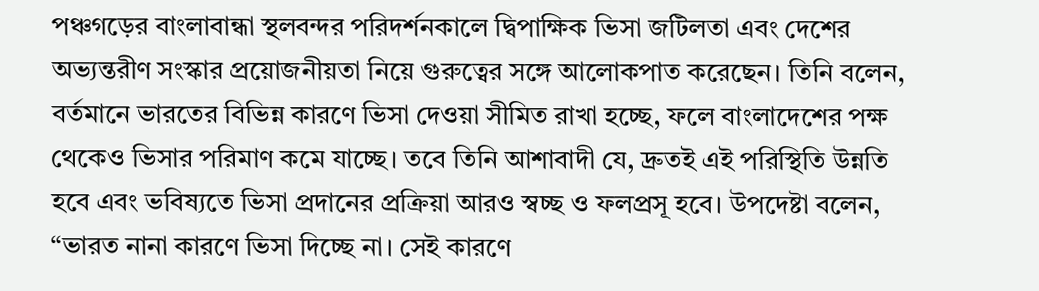পঞ্চগড়ের বাংলাবান্ধা স্থলবন্দর পরিদর্শনকালে দ্বিপাক্ষিক ভিসা জটিলতা এবং দেশের অভ্যন্তরীণ সংস্কার প্রয়োজনীয়তা নিয়ে গুরুত্বের সঙ্গে আলোকপাত করেছেন। তিনি বলেন, বর্তমানে ভারতের বিভিন্ন কারণে ভিসা দেওয়া সীমিত রাখা হচ্ছে, ফলে বাংলাদেশের পক্ষ থেকেও ভিসার পরিমাণ কমে যাচ্ছে। তবে তিনি আশাবাদী যে, দ্রুতই এই পরিস্থিতি উন্নতি হবে এবং ভবিষ্যতে ভিসা প্রদানের প্রক্রিয়া আরও স্বচ্ছ ও ফলপ্রসূ হবে। উপদেষ্টা বলেন, “ভারত নানা কারণে ভিসা দিচ্ছে না। সেই কারণে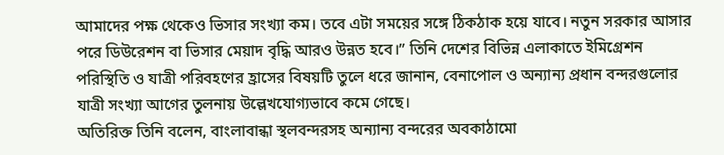আমাদের পক্ষ থেকেও ভিসার সংখ্যা কম। তবে এটা সময়ের সঙ্গে ঠিকঠাক হয়ে যাবে। নতুন সরকার আসার পরে ডিউরেশন বা ভিসার মেয়াদ বৃদ্ধি আরও উন্নত হবে।” তিনি দেশের বিভিন্ন এলাকাতে ইমিগ্রেশন পরিস্থিতি ও যাত্রী পরিবহণের হ্রাসের বিষয়টি তুলে ধরে জানান, বেনাপোল ও অন্যান্য প্রধান বন্দরগুলোর যাত্রী সংখ্যা আগের তুলনায় উল্লেখযোগ্যভাবে কমে গেছে।
অতিরিক্ত তিনি বলেন, বাংলাবান্ধা স্থলবন্দরসহ অন্যান্য বন্দরের অবকাঠামো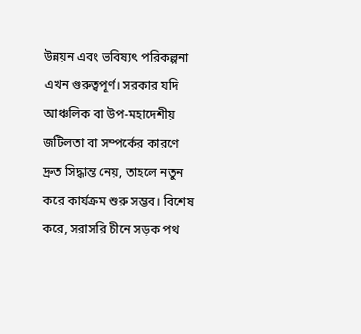উন্নয়ন এবং ভবিষ্যৎ পরিকল্পনা এখন গুরুত্বপূর্ণ। সরকার যদি আঞ্চলিক বা উপ-মহাদেশীয় জটিলতা বা সম্পর্কের কারণে দ্রুত সিদ্ধান্ত নেয়, তাহলে নতুন করে কার্যক্রম শুরু সম্ভব। বিশেষ করে, সরাসরি চীনে সড়ক পথ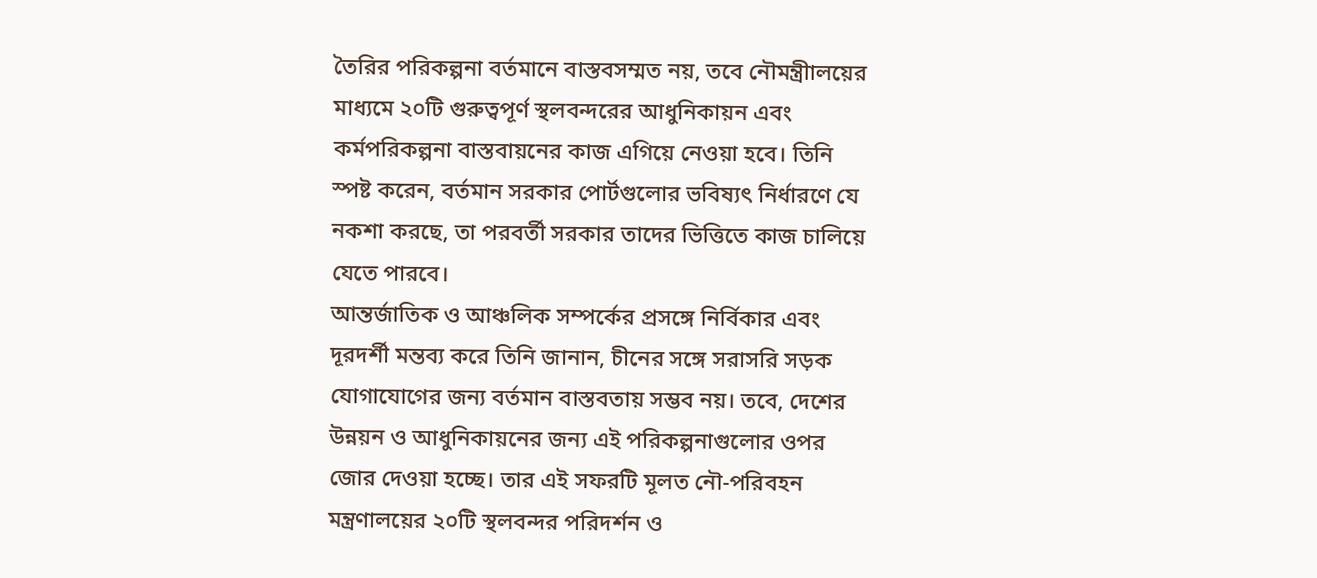তৈরির পরিকল্পনা বর্তমানে বাস্তবসম্মত নয়, তবে নৌমন্ত্রীালয়ের মাধ্যমে ২০টি গুরুত্বপূর্ণ স্থলবন্দরের আধুনিকায়ন এবং কর্মপরিকল্পনা বাস্তবায়নের কাজ এগিয়ে নেওয়া হবে। তিনি স্পষ্ট করেন, বর্তমান সরকার পোর্টগুলোর ভবিষ্যৎ নির্ধারণে যে নকশা করছে, তা পরবর্তী সরকার তাদের ভিত্তিতে কাজ চালিয়ে যেতে পারবে।
আন্তর্জাতিক ও আঞ্চলিক সম্পর্কের প্রসঙ্গে নির্বিকার এবং দূরদর্শী মন্তব্য করে তিনি জানান, চীনের সঙ্গে সরাসরি সড়ক যোগাযোগের জন্য বর্তমান বাস্তবতায় সম্ভব নয়। তবে, দেশের উন্নয়ন ও আধুনিকায়নের জন্য এই পরিকল্পনাগুলোর ওপর জোর দেওয়া হচ্ছে। তার এই সফরটি মূলত নৌ-পরিবহন মন্ত্রণালয়ের ২০টি স্থলবন্দর পরিদর্শন ও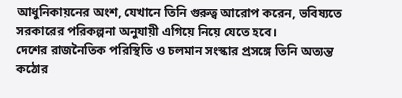আধুনিকায়নের অংশ, যেখানে তিনি গুরুত্ব আরোপ করেন, ভবিষ্যতে সরকারের পরিকল্পনা অনুযায়ী এগিয়ে নিয়ে যেতে হবে।
দেশের রাজনৈতিক পরিস্থিতি ও চলমান সংস্কার প্রসঙ্গে তিনি অত্যন্ত কঠোর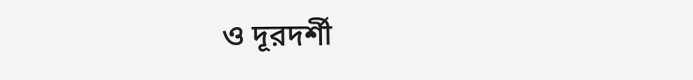ও দূরদর্শী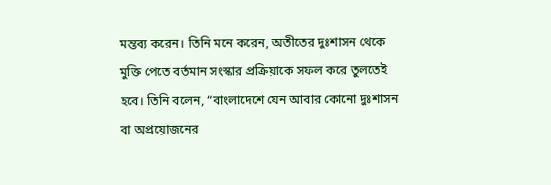মন্তব্য করেন। তিনি মনে করেন, অতীতের দুঃশাসন থেকে মুক্তি পেতে বর্তমান সংস্কার প্রক্রিয়াকে সফল করে তুলতেই হবে। তিনি বলেন, “বাংলাদেশে যেন আবার কোনো দুঃশাসন বা অপ্রয়োজনের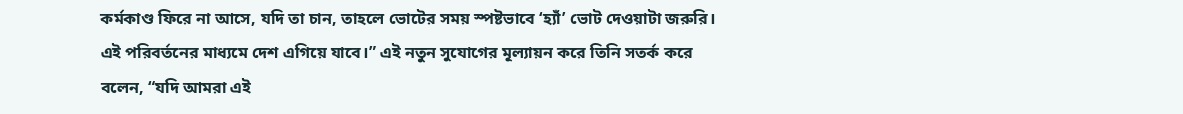কর্মকাণ্ড ফিরে না আসে, যদি তা চান, তাহলে ভোটের সময় স্পষ্টভাবে ‘হ্যাঁ’ ভোট দেওয়াটা জরুরি। এই পরিবর্তনের মাধ্যমে দেশ এগিয়ে যাবে।” এই নতুন সুযোগের মূল্যায়ন করে তিনি সতর্ক করে বলেন, “যদি আমরা এই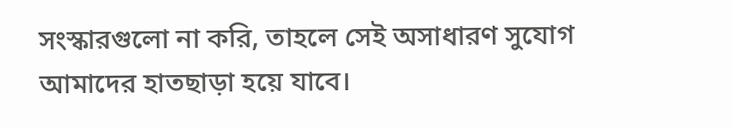সংস্কারগুলো না করি, তাহলে সেই অসাধারণ সুযোগ আমাদের হাতছাড়া হয়ে যাবে।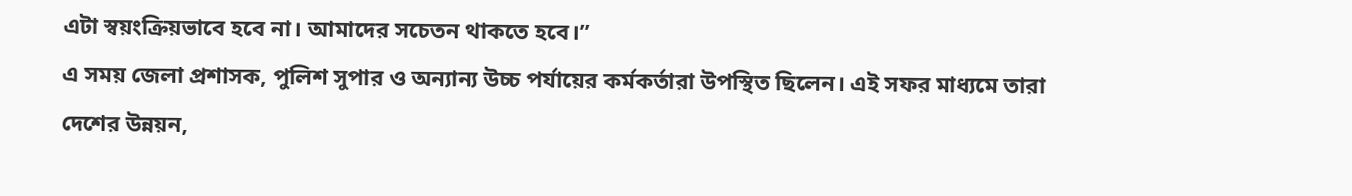এটা স্বয়ংক্রিয়ভাবে হবে না। আমাদের সচেতন থাকতে হবে।”
এ সময় জেলা প্রশাসক, পুলিশ সুপার ও অন্যান্য উচ্চ পর্যায়ের কর্মকর্তারা উপস্থিত ছিলেন। এই সফর মাধ্যমে তারা দেশের উন্নয়ন,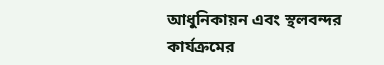আধুনিকায়ন এবং স্থলবন্দর কার্যক্রমের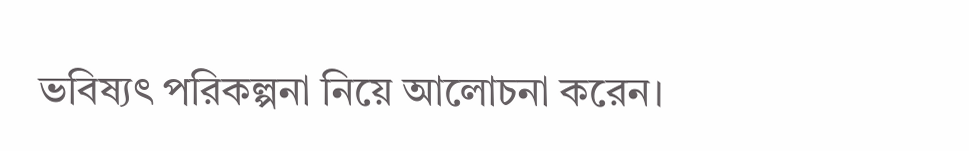ভবিষ্যৎ পরিকল্পনা নিয়ে আলোচনা করেন।